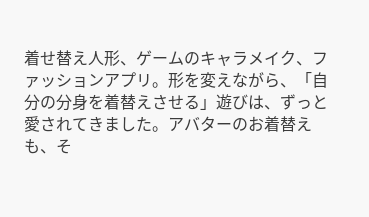着せ替え人形、ゲームのキャラメイク、ファッションアプリ。形を変えながら、「自分の分身を着替えさせる」遊びは、ずっと愛されてきました。アバターのお着替えも、そ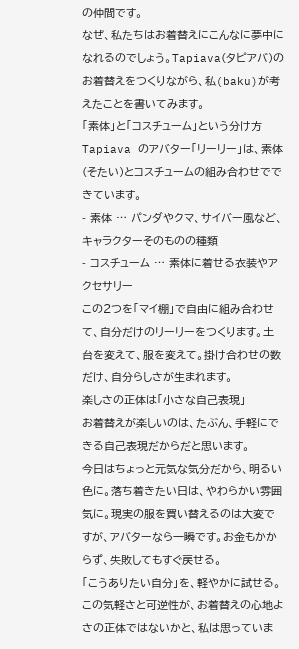の仲間です。
なぜ、私たちはお着替えにこんなに夢中になれるのでしょう。Tapiava(タピアバ)のお着替えをつくりながら、私(baku)が考えたことを書いてみます。
「素体」と「コスチューム」という分け方
Tapiava のアバター「リーリー」は、素体(そたい)とコスチュームの組み合わせでできています。
- 素体 … パンダやクマ、サイバー風など、キャラクターそのものの種類
- コスチューム … 素体に着せる衣装やアクセサリー
この2つを「マイ棚」で自由に組み合わせて、自分だけのリーリーをつくります。土台を変えて、服を変えて。掛け合わせの数だけ、自分らしさが生まれます。
楽しさの正体は「小さな自己表現」
お着替えが楽しいのは、たぶん、手軽にできる自己表現だからだと思います。
今日はちょっと元気な気分だから、明るい色に。落ち着きたい日は、やわらかい雰囲気に。現実の服を買い替えるのは大変ですが、アバターなら一瞬です。お金もかからず、失敗してもすぐ戻せる。
「こうありたい自分」を、軽やかに試せる。この気軽さと可逆性が、お着替えの心地よさの正体ではないかと、私は思っていま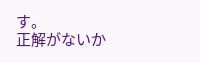す。
正解がないか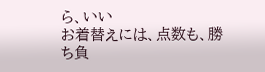ら、いい
お着替えには、点数も、勝ち負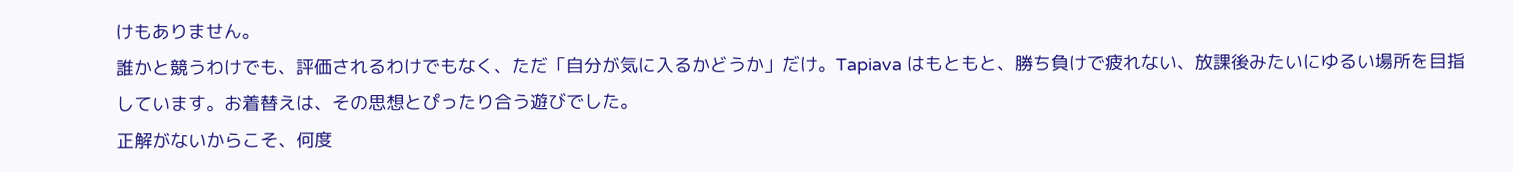けもありません。
誰かと競うわけでも、評価されるわけでもなく、ただ「自分が気に入るかどうか」だけ。Tapiava はもともと、勝ち負けで疲れない、放課後みたいにゆるい場所を目指しています。お着替えは、その思想とぴったり合う遊びでした。
正解がないからこそ、何度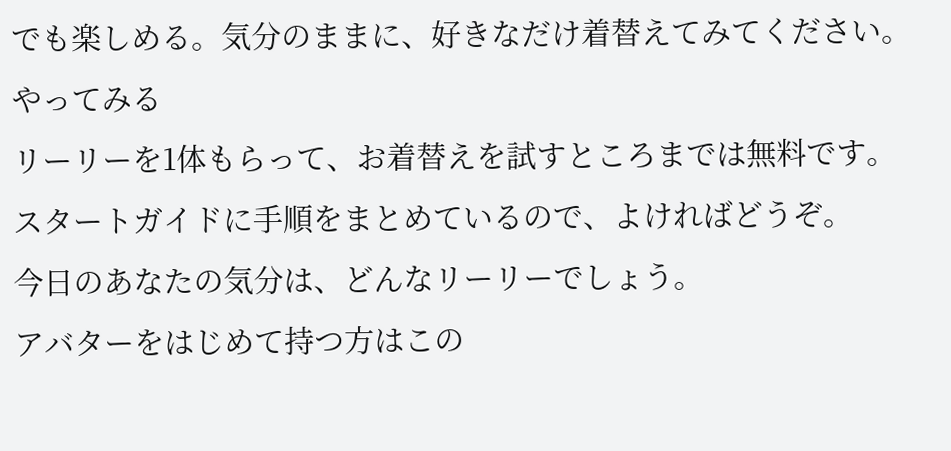でも楽しめる。気分のままに、好きなだけ着替えてみてください。
やってみる
リーリーを1体もらって、お着替えを試すところまでは無料です。スタートガイドに手順をまとめているので、よければどうぞ。
今日のあなたの気分は、どんなリーリーでしょう。
アバターをはじめて持つ方はこの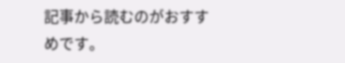記事から読むのがおすすめです。